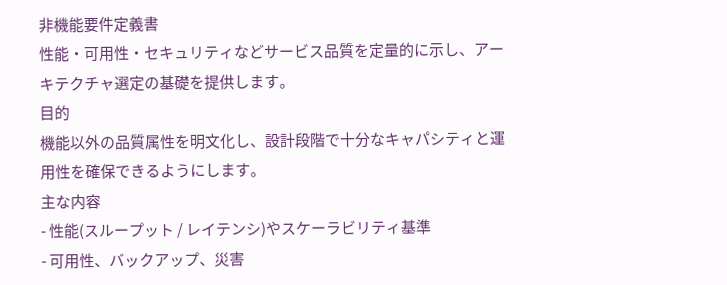非機能要件定義書
性能・可用性・セキュリティなどサービス品質を定量的に示し、アーキテクチャ選定の基礎を提供します。
目的
機能以外の品質属性を明文化し、設計段階で十分なキャパシティと運用性を確保できるようにします。
主な内容
- 性能(スループット / レイテンシ)やスケーラビリティ基準
- 可用性、バックアップ、災害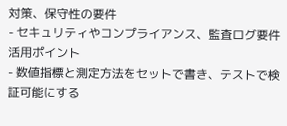対策、保守性の要件
- セキュリティやコンプライアンス、監査ログ要件
活用ポイント
- 数値指標と測定方法をセットで書き、テストで検証可能にする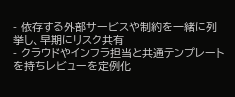- 依存する外部サービスや制約を一緒に列挙し、早期にリスク共有
- クラウドやインフラ担当と共通テンプレートを持ちレビューを定例化